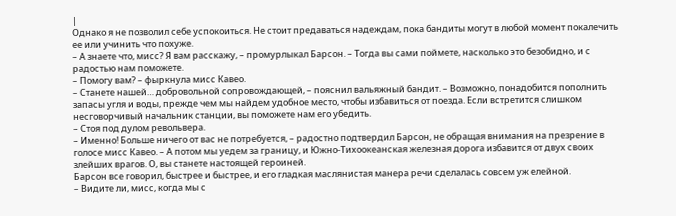|
Однако я не позволил себе успокоиться. Не стоит предаваться надеждам, пока бандиты могут в любой момент покалечить ее или учинить что похуже.
– А знаете что, мисс? Я вам расскажу, – промурлыкал Барсон. – Тогда вы сами поймете, насколько это безобидно, и с радостью нам поможете.
– Помогу вам? – фыркнула мисс Кавео.
– Станете нашей… добровольной сопровождающей, – пояснил вальяжный бандит. – Возможно, понадобится пополнить запасы угля и воды, прежде чем мы найдем удобное место, чтобы избавиться от поезда. Если встретится слишком несговорчивый начальник станции, вы поможете нам его убедить.
– Стоя под дулом револьвера.
– Именно! Больше ничего от вас не потребуется, – радостно подтвердил Барсон, не обращая внимания на презрение в голосе мисс Кавео. – А потом мы уедем за границу, и Южно-Тихоокеанская железная дорога избавится от двух своих злейших врагов. О, вы станете настоящей героиней.
Барсон все говорил, быстрее и быстрее, и его гладкая маслянистая манера речи сделалась совсем уж елейной.
– Видите ли, мисс, когда мы с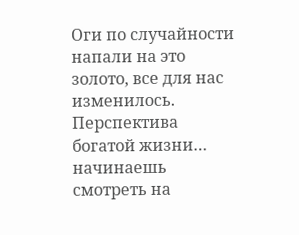Оги по случайности напали на это золото, все для нас изменилось. Перспектива богатой жизни… начинаешь смотреть на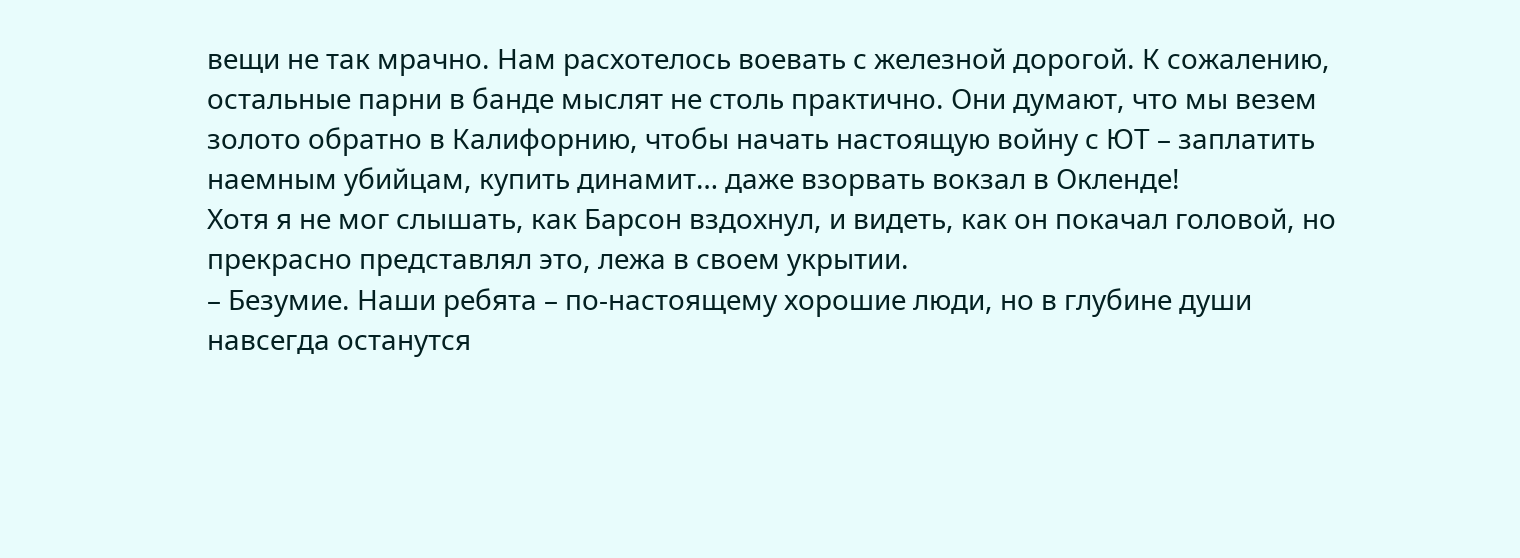вещи не так мрачно. Нам расхотелось воевать с железной дорогой. К сожалению, остальные парни в банде мыслят не столь практично. Они думают, что мы везем золото обратно в Калифорнию, чтобы начать настоящую войну с ЮТ – заплатить наемным убийцам, купить динамит… даже взорвать вокзал в Окленде!
Хотя я не мог слышать, как Барсон вздохнул, и видеть, как он покачал головой, но прекрасно представлял это, лежа в своем укрытии.
– Безумие. Наши ребята – по-настоящему хорошие люди, но в глубине души навсегда останутся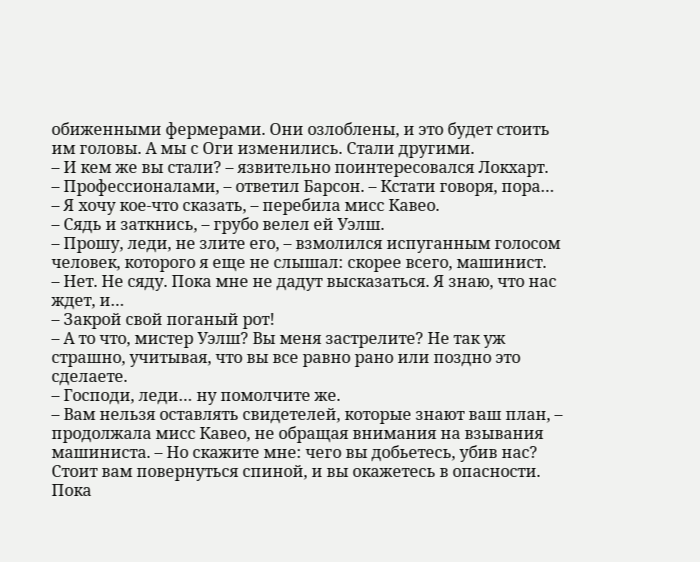обиженными фермерами. Они озлоблены, и это будет стоить им головы. А мы с Оги изменились. Стали другими.
– И кем же вы стали? – язвительно поинтересовался Локхарт.
– Профессионалами, – ответил Барсон. – Кстати говоря, пора…
– Я хочу кое-что сказать, – перебила мисс Кавео.
– Сядь и заткнись, – грубо велел ей Уэлш.
– Прошу, леди, не злите его, – взмолился испуганным голосом человек, которого я еще не слышал: скорее всего, машинист.
– Нет. Не сяду. Пока мне не дадут высказаться. Я знаю, что нас ждет, и…
– Закрой свой поганый рот!
– А то что, мистер Уэлш? Вы меня застрелите? Не так уж страшно, учитывая, что вы все равно рано или поздно это сделаете.
– Господи, леди… ну помолчите же.
– Вам нельзя оставлять свидетелей, которые знают ваш план, – продолжала мисс Кавео, не обращая внимания на взывания машиниста. – Но скажите мне: чего вы добьетесь, убив нас? Стоит вам повернуться спиной, и вы окажетесь в опасности. Пока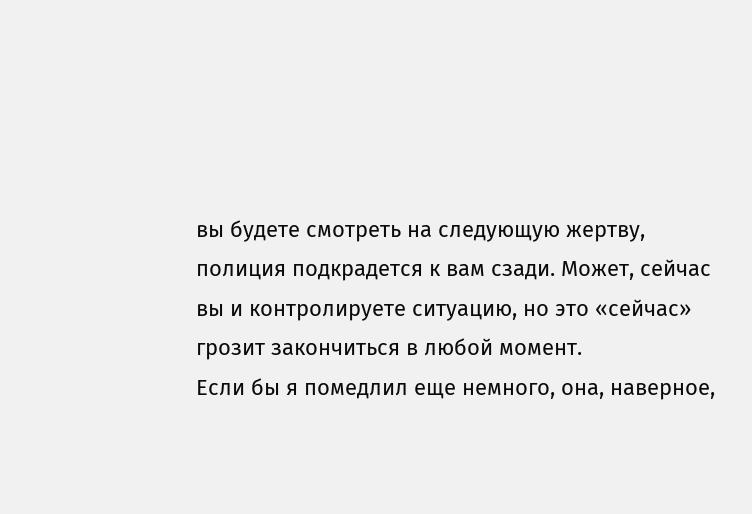вы будете смотреть на следующую жертву, полиция подкрадется к вам сзади. Может, сейчас вы и контролируете ситуацию, но это «сейчас» грозит закончиться в любой момент.
Если бы я помедлил еще немного, она, наверное,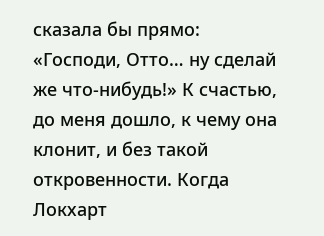сказала бы прямо: «Господи, Отто… ну сделай же что-нибудь!» К счастью, до меня дошло, к чему она клонит, и без такой откровенности. Когда Локхарт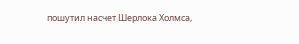пошутил насчет Шерлока Холмса,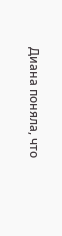Диана поняла, что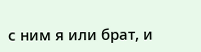с ним я или брат, и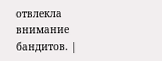отвлекла внимание бандитов. |